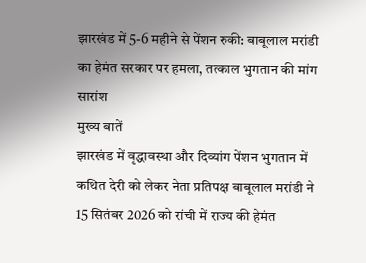झारखंड में 5-6 महीने से पेंशन रुकी: बाबूलाल मरांडी का हेमंत सरकार पर हमला, तत्काल भुगतान की मांग
सारांश
मुख्य बातें
झारखंड में वृद्धावस्था और दिव्यांग पेंशन भुगतान में कथित देरी को लेकर नेता प्रतिपक्ष बाबूलाल मरांडी ने 15 सितंबर 2026 को रांची में राज्य की हेमंत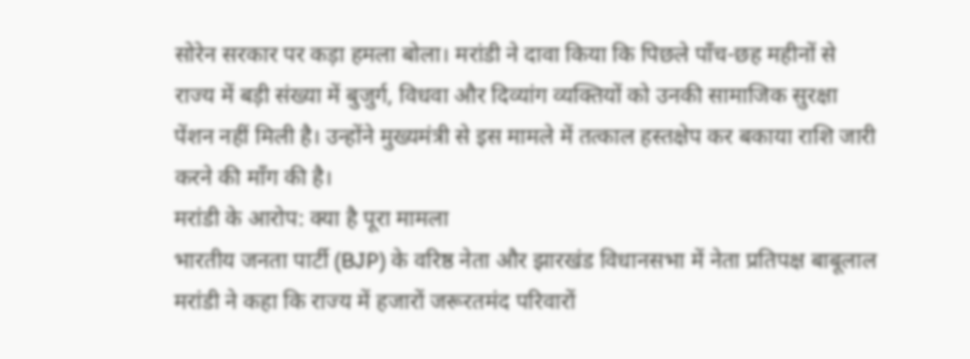सोरेन सरकार पर कड़ा हमला बोला। मरांडी ने दावा किया कि पिछले पाँच-छह महीनों से राज्य में बड़ी संख्या में बुजुर्ग, विधवा और दिव्यांग व्यक्तियों को उनकी सामाजिक सुरक्षा पेंशन नहीं मिली है। उन्होंने मुख्यमंत्री से इस मामले में तत्काल हस्तक्षेप कर बकाया राशि जारी करने की माँग की है।
मरांडी के आरोप: क्या है पूरा मामला
भारतीय जनता पार्टी (BJP) के वरिष्ठ नेता और झारखंड विधानसभा में नेता प्रतिपक्ष बाबूलाल मरांडी ने कहा कि राज्य में हजारों जरूरतमंद परिवारों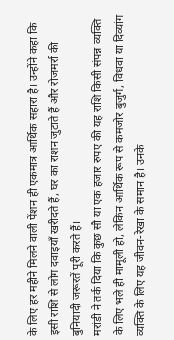के लिए हर महीने मिलने वाली पेंशन ही एकमात्र आर्थिक सहारा है। उन्होंने कहा कि इसी राशि से लोग दवाइयाँ खरीदते हैं, घर का राशन जुटाते हैं और रोजमर्रा की बुनियादी जरूरतें पूरी करते हैं।
मरांडी ने तर्क दिया कि कुछ सौ या एक हजार रुपए की यह राशि किसी संपन्न व्यक्ति के लिए भले ही मामूली हो, लेकिन आर्थिक रूप से कमजोर बुजुर्ग, विधवा या दिव्यांग व्यक्ति के लिए यह जीवन-रेखा के समान है। उनके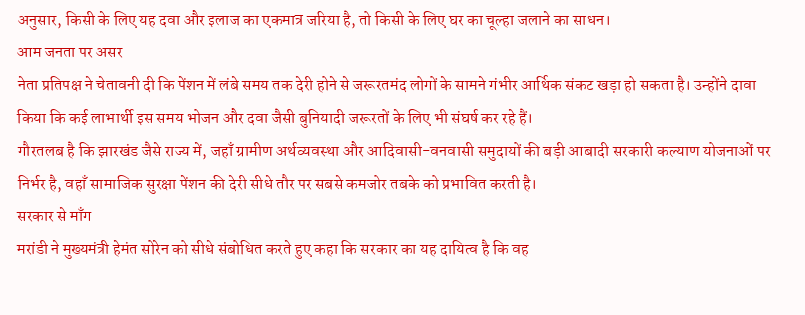अनुसार, किसी के लिए यह दवा और इलाज का एकमात्र जरिया है, तो किसी के लिए घर का चूल्हा जलाने का साधन।
आम जनता पर असर
नेता प्रतिपक्ष ने चेतावनी दी कि पेंशन में लंबे समय तक देरी होने से जरूरतमंद लोगों के सामने गंभीर आर्थिक संकट खड़ा हो सकता है। उन्होंने दावा किया कि कई लाभार्थी इस समय भोजन और दवा जैसी बुनियादी जरूरतों के लिए भी संघर्ष कर रहे हैं।
गौरतलब है कि झारखंड जैसे राज्य में, जहाँ ग्रामीण अर्थव्यवस्था और आदिवासी-वनवासी समुदायों की बड़ी आबादी सरकारी कल्याण योजनाओं पर निर्भर है, वहाँ सामाजिक सुरक्षा पेंशन की देरी सीधे तौर पर सबसे कमजोर तबके को प्रभावित करती है।
सरकार से माँग
मरांडी ने मुख्यमंत्री हेमंत सोरेन को सीधे संबोधित करते हुए कहा कि सरकार का यह दायित्व है कि वह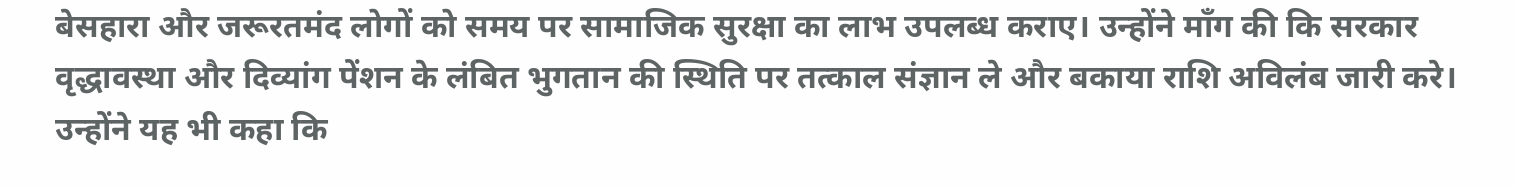बेसहारा और जरूरतमंद लोगों को समय पर सामाजिक सुरक्षा का लाभ उपलब्ध कराए। उन्होंने माँग की कि सरकार वृद्धावस्था और दिव्यांग पेंशन के लंबित भुगतान की स्थिति पर तत्काल संज्ञान ले और बकाया राशि अविलंब जारी करे।
उन्होंने यह भी कहा कि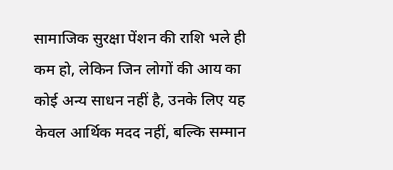सामाजिक सुरक्षा पेंशन की राशि भले ही कम हो, लेकिन जिन लोगों की आय का कोई अन्य साधन नहीं है, उनके लिए यह केवल आर्थिक मदद नहीं, बल्कि सम्मान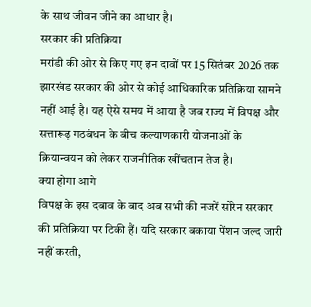के साथ जीवन जीने का आधार है।
सरकार की प्रतिक्रिया
मरांडी की ओर से किए गए इन दावों पर 15 सितंबर 2026 तक झारखंड सरकार की ओर से कोई आधिकारिक प्रतिक्रिया सामने नहीं आई है। यह ऐसे समय में आया है जब राज्य में विपक्ष और सत्तारूढ़ गठबंधन के बीच कल्याणकारी योजनाओं के क्रियान्वयन को लेकर राजनीतिक खींचतान तेज है।
क्या होगा आगे
विपक्ष के इस दबाव के बाद अब सभी की नजरें सोरेन सरकार की प्रतिक्रिया पर टिकी हैं। यदि सरकार बकाया पेंशन जल्द जारी नहीं करती,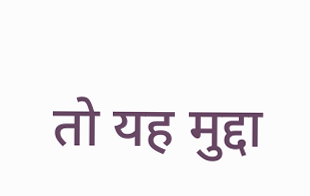तो यह मुद्दा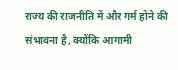राज्य की राजनीति में और गर्म होने की संभावना है, क्योंकि आगामी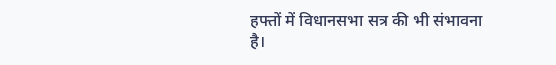हफ्तों में विधानसभा सत्र की भी संभावना है।